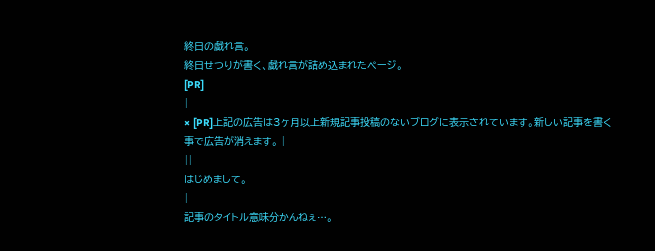終日の戯れ言。
終日せつりが書く、戯れ言が詰め込まれたページ。
[PR]
|
× [PR]上記の広告は3ヶ月以上新規記事投稿のないブログに表示されています。新しい記事を書く事で広告が消えます。 |
||
はじめまして。
|
記事のタイトル意味分かんねぇ…。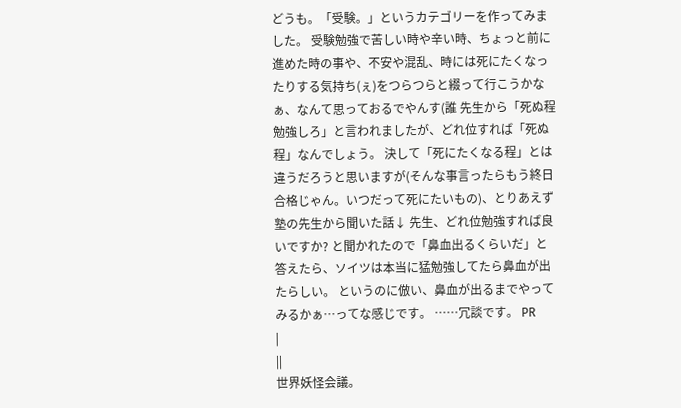どうも。「受験。」というカテゴリーを作ってみました。 受験勉強で苦しい時や辛い時、ちょっと前に進めた時の事や、不安や混乱、時には死にたくなったりする気持ち(ぇ)をつらつらと綴って行こうかなぁ、なんて思っておるでやんす(誰 先生から「死ぬ程勉強しろ」と言われましたが、どれ位すれば「死ぬ程」なんでしょう。 決して「死にたくなる程」とは違うだろうと思いますが(そんな事言ったらもう終日合格じゃん。いつだって死にたいもの)、とりあえず塾の先生から聞いた話↓ 先生、どれ位勉強すれば良いですか? と聞かれたので「鼻血出るくらいだ」と答えたら、ソイツは本当に猛勉強してたら鼻血が出たらしい。 というのに倣い、鼻血が出るまでやってみるかぁ…ってな感じです。 ……冗談です。 PR
|
||
世界妖怪会議。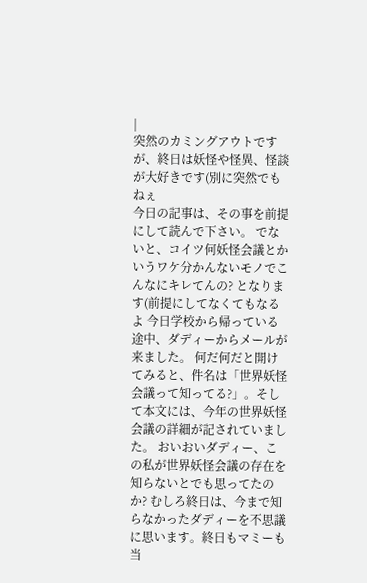|
突然のカミングアウトですが、終日は妖怪や怪異、怪談が大好きです(別に突然でもねぇ
今日の記事は、その事を前提にして読んで下さい。 でないと、コイツ何妖怪会議とかいうワケ分かんないモノでこんなにキレてんの? となります(前提にしてなくてもなるよ 今日学校から帰っている途中、ダディーからメールが来ました。 何だ何だと開けてみると、件名は「世界妖怪会議って知ってる?」。そして本文には、今年の世界妖怪会議の詳細が記されていました。 おいおいダディー、この私が世界妖怪会議の存在を知らないとでも思ってたのか? むしろ終日は、今まで知らなかったダディーを不思議に思います。終日もマミーも当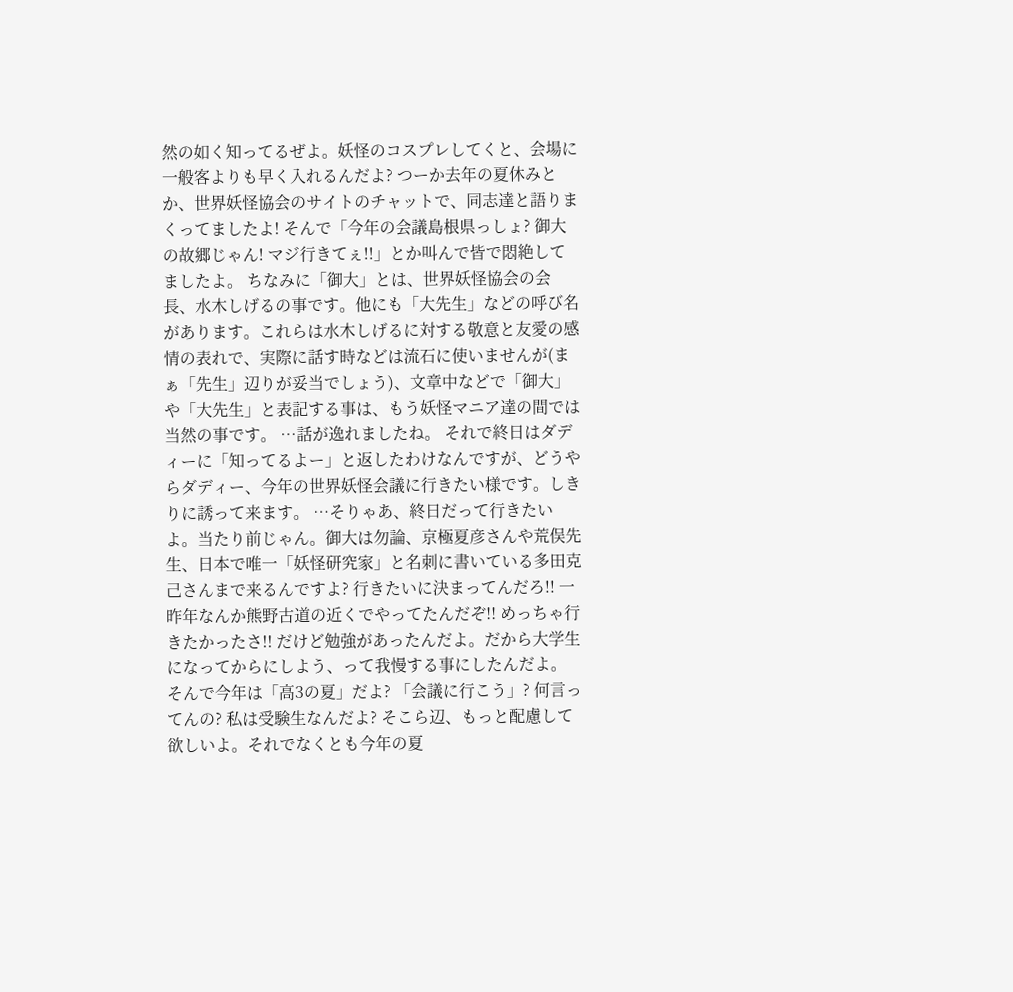然の如く知ってるぜよ。妖怪のコスプレしてくと、会場に一般客よりも早く入れるんだよ? つーか去年の夏休みとか、世界妖怪協会のサイトのチャットで、同志達と語りまくってましたよ! そんで「今年の会議島根県っしょ? 御大の故郷じゃん! マジ行きてぇ!!」とか叫んで皆で悶絶してましたよ。 ちなみに「御大」とは、世界妖怪協会の会長、水木しげるの事です。他にも「大先生」などの呼び名があります。これらは水木しげるに対する敬意と友愛の感情の表れで、実際に話す時などは流石に使いませんが(まぁ「先生」辺りが妥当でしょう)、文章中などで「御大」や「大先生」と表記する事は、もう妖怪マニア達の間では当然の事です。 …話が逸れましたね。 それで終日はダディーに「知ってるよー」と返したわけなんですが、どうやらダディー、今年の世界妖怪会議に行きたい様です。しきりに誘って来ます。 …そりゃあ、終日だって行きたいよ。当たり前じゃん。御大は勿論、京極夏彦さんや荒俣先生、日本で唯一「妖怪研究家」と名刺に書いている多田克己さんまで来るんですよ? 行きたいに決まってんだろ!! 一昨年なんか熊野古道の近くでやってたんだぞ!! めっちゃ行きたかったさ!! だけど勉強があったんだよ。だから大学生になってからにしよう、って我慢する事にしたんだよ。 そんで今年は「高3の夏」だよ? 「会議に行こう」? 何言ってんの? 私は受験生なんだよ? そこら辺、もっと配慮して欲しいよ。それでなくとも今年の夏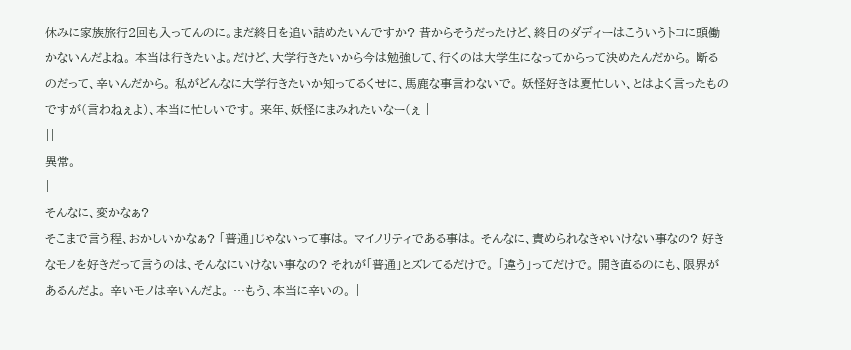休みに家族旅行2回も入ってんのに。まだ終日を追い詰めたいんですか? 昔からそうだったけど、終日のダディーはこういうトコに頭働かないんだよね。 本当は行きたいよ。だけど、大学行きたいから今は勉強して、行くのは大学生になってからって決めたんだから。 断るのだって、辛いんだから。 私がどんなに大学行きたいか知ってるくせに、馬鹿な事言わないで。 妖怪好きは夏忙しい、とはよく言ったものですが(言わねぇよ)、本当に忙しいです。 来年、妖怪にまみれたいなー(ぇ |
||
異常。
|
そんなに、変かなぁ?
そこまで言う程、おかしいかなぁ? 「普通」じゃないって事は。 マイノリティである事は。 そんなに、責められなきゃいけない事なの? 好きなモノを好きだって言うのは、そんなにいけない事なの? それが「普通」とズレてるだけで。 「違う」ってだけで。 開き直るのにも、限界があるんだよ。 辛いモノは辛いんだよ。 …もう、本当に辛いの。 |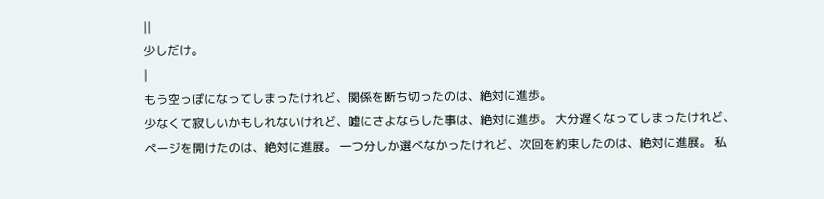||
少しだけ。
|
もう空っぽになってしまったけれど、関係を断ち切ったのは、絶対に進歩。
少なくて寂しいかもしれないけれど、嘘にさよならした事は、絶対に進歩。 大分遅くなってしまったけれど、ページを開けたのは、絶対に進展。 一つ分しか選べなかったけれど、次回を約束したのは、絶対に進展。 私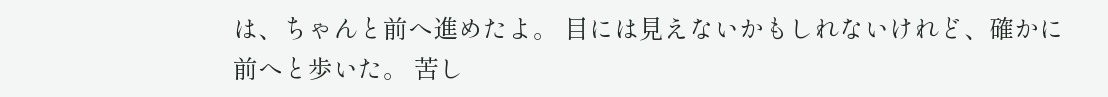は、ちゃんと前へ進めたよ。 目には見えないかもしれないけれど、確かに前へと歩いた。 苦し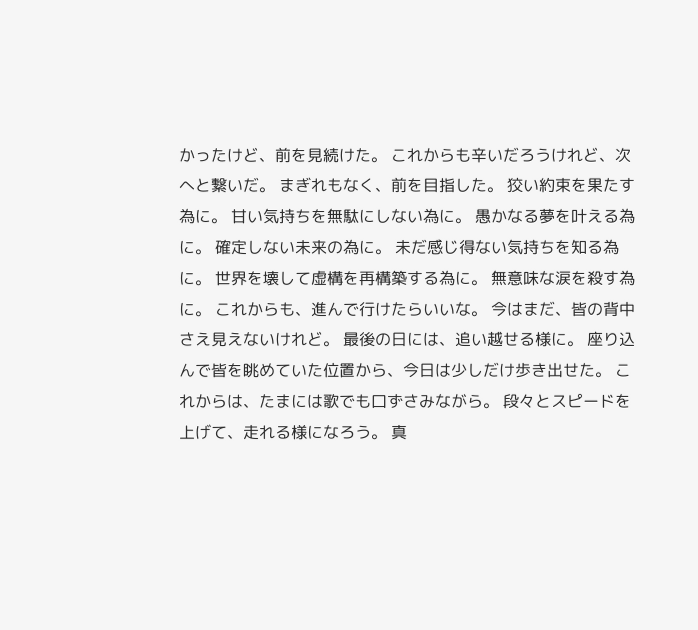かったけど、前を見続けた。 これからも辛いだろうけれど、次へと繋いだ。 まぎれもなく、前を目指した。 狡い約束を果たす為に。 甘い気持ちを無駄にしない為に。 愚かなる夢を叶える為に。 確定しない未来の為に。 未だ感じ得ない気持ちを知る為に。 世界を壊して虚構を再構築する為に。 無意味な涙を殺す為に。 これからも、進んで行けたらいいな。 今はまだ、皆の背中さえ見えないけれど。 最後の日には、追い越せる様に。 座り込んで皆を眺めていた位置から、今日は少しだけ歩き出せた。 これからは、たまには歌でも口ずさみながら。 段々とスピードを上げて、走れる様になろう。 真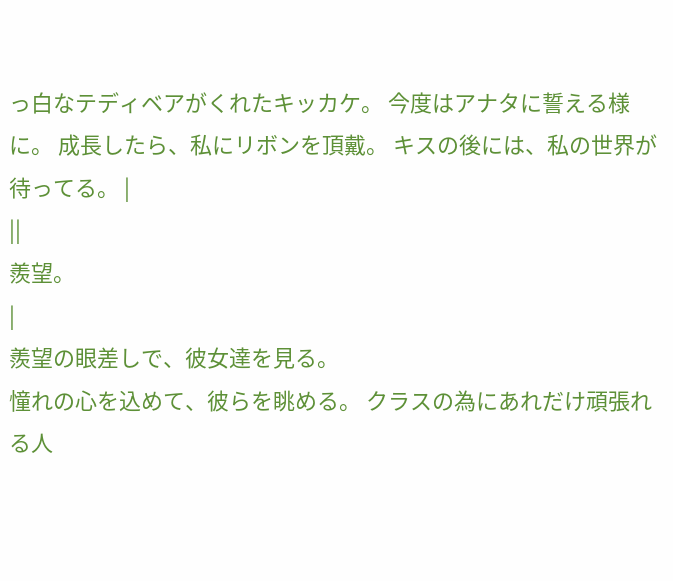っ白なテディベアがくれたキッカケ。 今度はアナタに誓える様に。 成長したら、私にリボンを頂戴。 キスの後には、私の世界が待ってる。 |
||
羨望。
|
羨望の眼差しで、彼女達を見る。
憧れの心を込めて、彼らを眺める。 クラスの為にあれだけ頑張れる人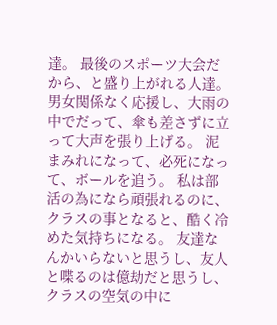達。 最後のスポーツ大会だから、と盛り上がれる人達。 男女関係なく応援し、大雨の中でだって、傘も差さずに立って大声を張り上げる。 泥まみれになって、必死になって、ボールを追う。 私は部活の為になら頑張れるのに、クラスの事となると、酷く冷めた気持ちになる。 友達なんかいらないと思うし、友人と喋るのは億劫だと思うし、クラスの空気の中に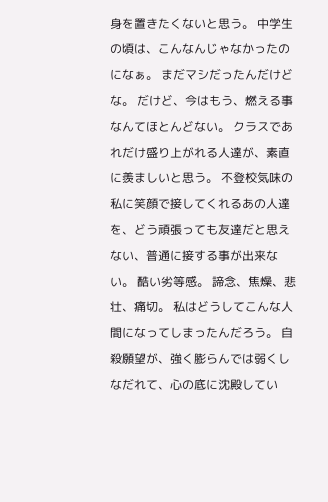身を置きたくないと思う。 中学生の頃は、こんなんじゃなかったのになぁ。 まだマシだったんだけどな。 だけど、今はもう、燃える事なんてほとんどない。 クラスであれだけ盛り上がれる人達が、素直に羨ましいと思う。 不登校気味の私に笑顔で接してくれるあの人達を、どう頑張っても友達だと思えない、普通に接する事が出来ない。 酷い劣等感。 諦念、焦燥、悲壮、痛切。 私はどうしてこんな人間になってしまったんだろう。 自殺願望が、強く膨らんでは弱くしなだれて、心の底に沈殿してい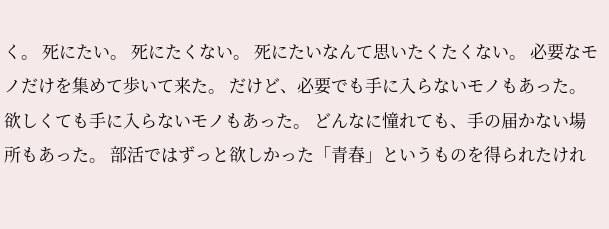く。 死にたい。 死にたくない。 死にたいなんて思いたくたくない。 必要なモノだけを集めて歩いて来た。 だけど、必要でも手に入らないモノもあった。 欲しくても手に入らないモノもあった。 どんなに憧れても、手の届かない場所もあった。 部活ではずっと欲しかった「青春」というものを得られたけれ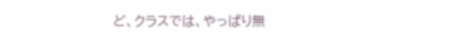ど、クラスでは、やっぱり無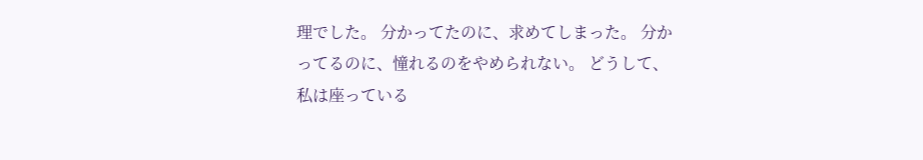理でした。 分かってたのに、求めてしまった。 分かってるのに、憧れるのをやめられない。 どうして、私は座っている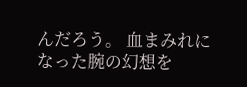んだろう。 血まみれになった腕の幻想を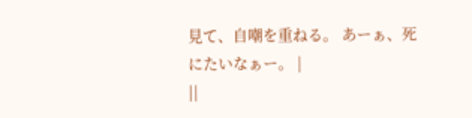見て、自嘲を重ねる。 あーぁ、死にたいなぁー。 |
||